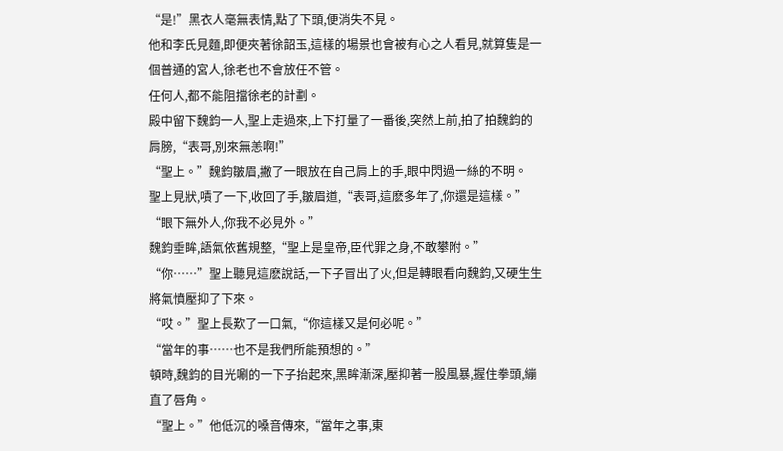“是!”黑衣人毫無表情,點了下頭,便消失不見。
他和李氏見麵,即便夾著徐韶玉,這樣的場景也會被有心之人看見,就算隻是一個普通的宮人,徐老也不會放任不管。
任何人,都不能阻擋徐老的計劃。
殿中留下魏鈞一人,聖上走過來,上下打量了一番後,突然上前,拍了拍魏鈞的肩膀,“表哥,別來無恙啊!”
“聖上。”魏鈞皺眉,撇了一眼放在自己肩上的手,眼中閃過一絲的不明。
聖上見狀,嘖了一下,收回了手,皺眉道,“表哥,這麽多年了,你還是這樣。”
“眼下無外人,你我不必見外。”
魏鈞垂眸,語氣依舊規整,“聖上是皇帝,臣代罪之身,不敢攀附。”
“你……”聖上聽見這麽說話,一下子冒出了火,但是轉眼看向魏鈞,又硬生生將氣憤壓抑了下來。
“哎。”聖上長歎了一口氣,“你這樣又是何必呢。”
“當年的事……也不是我們所能預想的。”
頓時,魏鈞的目光唰的一下子抬起來,黑眸漸深,壓抑著一股風暴,握住拳頭,繃直了唇角。
“聖上。”他低沉的嗓音傳來,“當年之事,東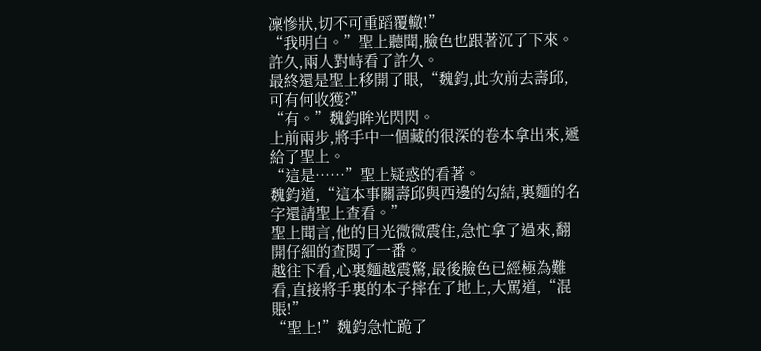凜慘狀,切不可重蹈覆轍!”
“我明白。”聖上聽聞,臉色也跟著沉了下來。
許久,兩人對峙看了許久。
最終還是聖上移開了眼,“魏鈞,此次前去壽邱,可有何收獲?”
“有。”魏鈞眸光閃閃。
上前兩步,將手中一個藏的很深的卷本拿出來,遞給了聖上。
“這是……”聖上疑惑的看著。
魏鈞道,“這本事關壽邱與西邊的勾結,裏麵的名字還請聖上查看。”
聖上聞言,他的目光微微震住,急忙拿了過來,翻開仔細的查閱了一番。
越往下看,心裏麵越震驚,最後臉色已經極為難看,直接將手裏的本子摔在了地上,大罵道,“混賬!”
“聖上!”魏鈞急忙跪了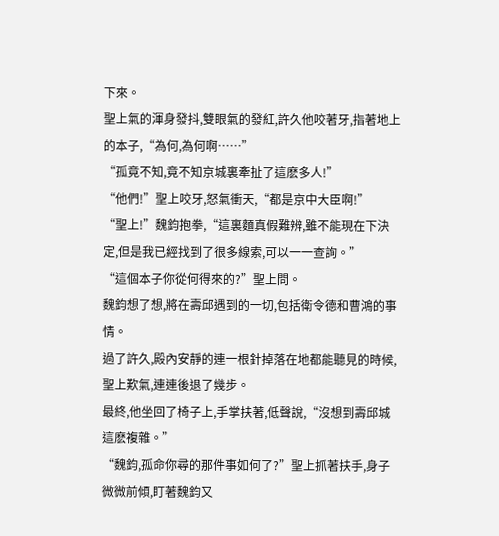下來。
聖上氣的渾身發抖,雙眼氣的發紅,許久他咬著牙,指著地上的本子,“為何,為何啊……”
“孤竟不知,竟不知京城裏牽扯了這麽多人!”
“他們!”聖上咬牙,怒氣衝天,“都是京中大臣啊!”
“聖上!”魏鈞抱拳,“這裏麵真假難辨,雖不能現在下決定,但是我已經找到了很多線索,可以一一查詢。”
“這個本子你從何得來的?”聖上問。
魏鈞想了想,將在壽邱遇到的一切,包括衛令德和曹鴻的事情。
過了許久,殿內安靜的連一根針掉落在地都能聽見的時候,聖上歎氣,連連後退了幾步。
最終,他坐回了椅子上,手掌扶著,低聲說,“沒想到壽邱城這麽複雜。”
“魏鈞,孤命你尋的那件事如何了?”聖上抓著扶手,身子微微前傾,盯著魏鈞又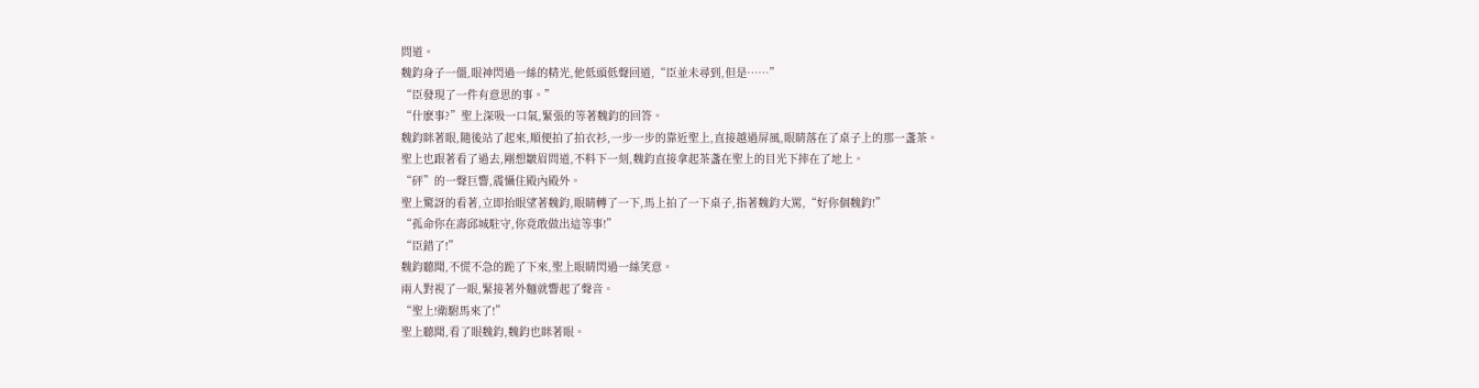問道。
魏鈞身子一僵,眼神閃過一絲的精光,他低頭低聲回道,“臣並未尋到,但是……”
“臣發現了一件有意思的事。”
“什麽事?”聖上深吸一口氣,緊張的等著魏鈞的回答。
魏鈞眯著眼,隨後站了起來,順便拍了拍衣衫,一步一步的靠近聖上,直接越過屏風,眼睛落在了桌子上的那一盞茶。
聖上也跟著看了過去,剛想皺眉問道,不料下一刻,魏鈞直接拿起茶盞在聖上的目光下摔在了地上。
“砰”的一聲巨響,震懾住殿內殿外。
聖上驚訝的看著,立即抬眼望著魏鈞,眼睛轉了一下,馬上拍了一下桌子,指著魏鈞大罵,“好你個魏鈞!”
“孤命你在壽邱城駐守,你竟敢做出這等事!”
“臣錯了!”
魏鈞聽聞,不慌不急的跪了下來,聖上眼睛閃過一絲笑意。
兩人對視了一眼,緊接著外麵就響起了聲音。
“聖上!衛駙馬來了!”
聖上聽聞,看了眼魏鈞,魏鈞也眯著眼。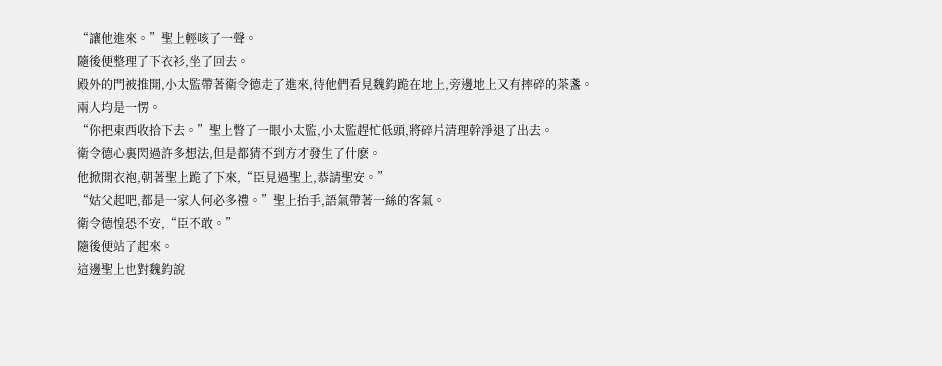“讓他進來。”聖上輕咳了一聲。
隨後便整理了下衣衫,坐了回去。
殿外的門被推開,小太監帶著衛令德走了進來,待他們看見魏鈞跪在地上,旁邊地上又有摔碎的茶盞。
兩人均是一愣。
“你把東西收拾下去。”聖上瞥了一眼小太監,小太監趕忙低頭,將碎片清理幹淨退了出去。
衛令德心裏閃過許多想法,但是都猜不到方才發生了什麽。
他掀開衣袍,朝著聖上跪了下來,“臣見過聖上,恭請聖安。”
“姑父起吧,都是一家人何必多禮。”聖上抬手,語氣帶著一絲的客氣。
衛令德惶恐不安,“臣不敢。”
隨後便站了起來。
這邊聖上也對魏鈞說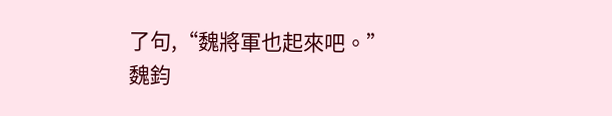了句,“魏將軍也起來吧。”
魏鈞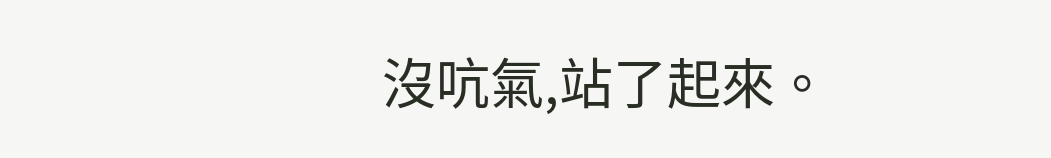沒吭氣,站了起來。